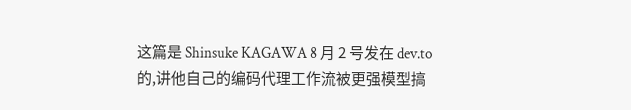这篇是 Shinsuke KAGAWA 8 月 2 号发在 dev.to 的,讲他自己的编码代理工作流被更强模型搞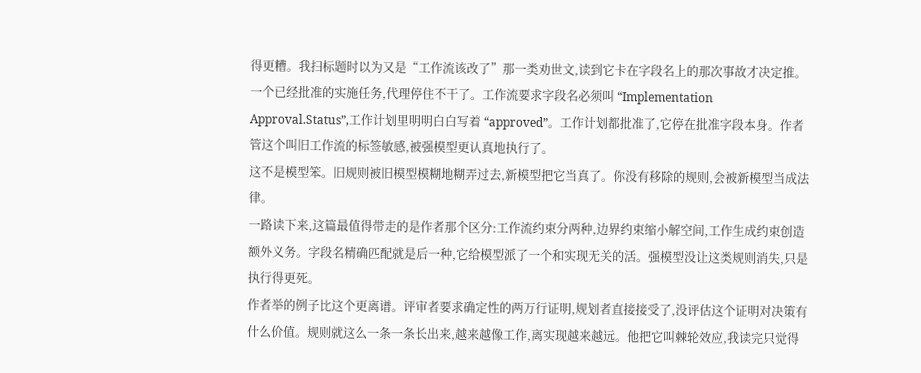得更糟。我扫标题时以为又是“工作流该改了”那一类劝世文,读到它卡在字段名上的那次事故才决定推。
一个已经批准的实施任务,代理停住不干了。工作流要求字段名必须叫 “Implementation Approval.Status”,工作计划里明明白白写着 “approved”。工作计划都批准了,它停在批准字段本身。作者管这个叫旧工作流的标签敏感,被强模型更认真地执行了。
这不是模型笨。旧规则被旧模型模糊地糊弄过去,新模型把它当真了。你没有移除的规则,会被新模型当成法律。
一路读下来,这篇最值得带走的是作者那个区分:工作流约束分两种,边界约束缩小解空间,工作生成约束创造额外义务。字段名精确匹配就是后一种,它给模型派了一个和实现无关的活。强模型没让这类规则消失,只是执行得更死。
作者举的例子比这个更离谱。评审者要求确定性的两万行证明,规划者直接接受了,没评估这个证明对决策有什么价值。规则就这么一条一条长出来,越来越像工作,离实现越来越远。他把它叫棘轮效应,我读完只觉得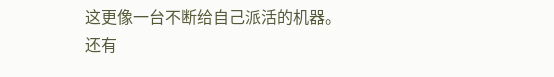这更像一台不断给自己派活的机器。
还有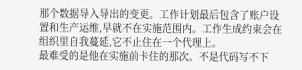那个数据导入导出的变更。工作计划最后包含了账户设置和生产运维,早就不在实施范围内。工作生成约束会在组织里自我蔓延,它不止住在一个代理上。
最难受的是他在实施前卡住的那次。不是代码写不下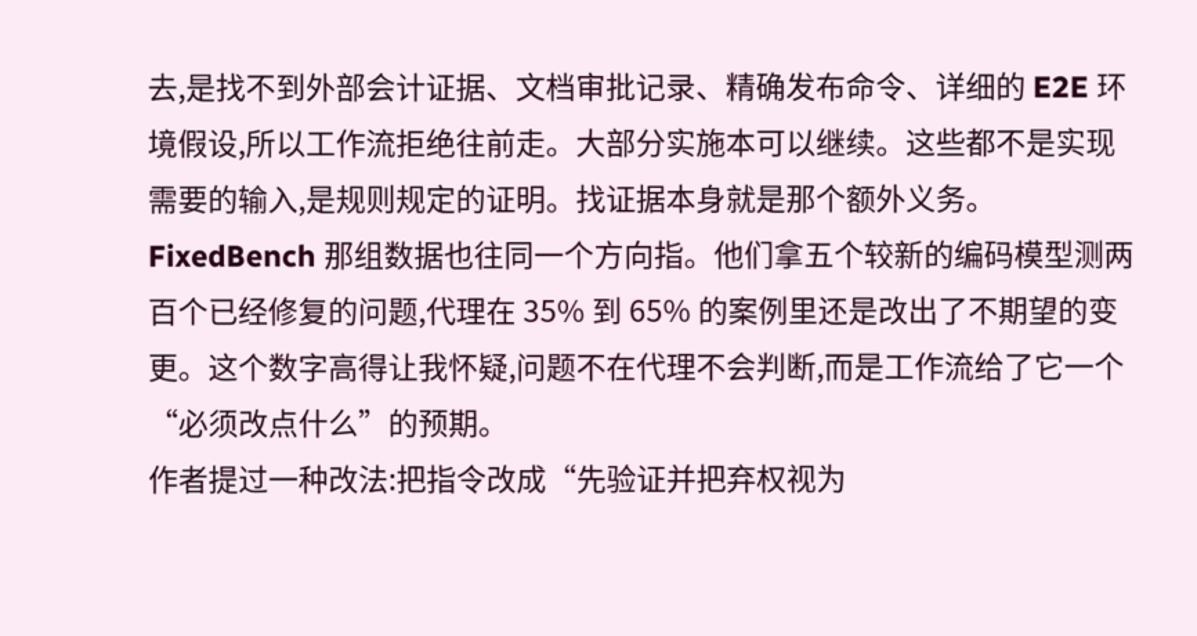去,是找不到外部会计证据、文档审批记录、精确发布命令、详细的 E2E 环境假设,所以工作流拒绝往前走。大部分实施本可以继续。这些都不是实现需要的输入,是规则规定的证明。找证据本身就是那个额外义务。
FixedBench 那组数据也往同一个方向指。他们拿五个较新的编码模型测两百个已经修复的问题,代理在 35% 到 65% 的案例里还是改出了不期望的变更。这个数字高得让我怀疑,问题不在代理不会判断,而是工作流给了它一个“必须改点什么”的预期。
作者提过一种改法:把指令改成“先验证并把弃权视为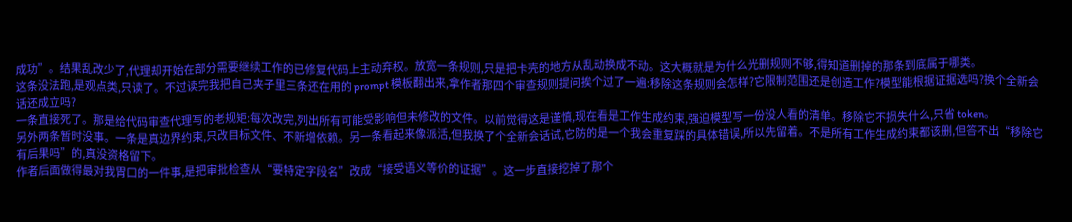成功”。结果乱改少了,代理却开始在部分需要继续工作的已修复代码上主动弃权。放宽一条规则,只是把卡壳的地方从乱动换成不动。这大概就是为什么光删规则不够,得知道删掉的那条到底属于哪类。
这条没法跑,是观点类,只读了。不过读完我把自己夹子里三条还在用的 prompt 模板翻出来,拿作者那四个审查规则提问挨个过了一遍:移除这条规则会怎样?它限制范围还是创造工作?模型能根据证据选吗?换个全新会话还成立吗?
一条直接死了。那是给代码审查代理写的老规矩:每次改完,列出所有可能受影响但未修改的文件。以前觉得这是谨慎,现在看是工作生成约束,强迫模型写一份没人看的清单。移除它不损失什么,只省 token。
另外两条暂时没事。一条是真边界约束,只改目标文件、不新增依赖。另一条看起来像派活,但我换了个全新会话试,它防的是一个我会重复踩的具体错误,所以先留着。不是所有工作生成约束都该删,但答不出“移除它有后果吗”的,真没资格留下。
作者后面做得最对我胃口的一件事,是把审批检查从“要特定字段名”改成“接受语义等价的证据”。这一步直接挖掉了那个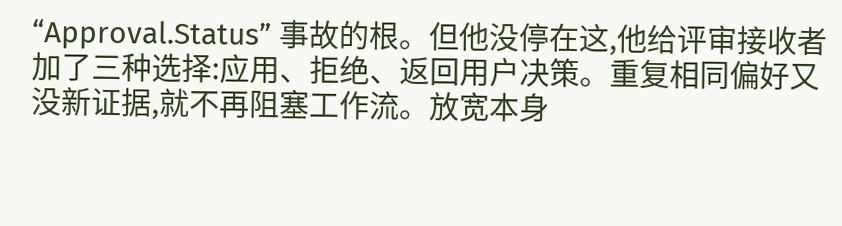“Approval.Status” 事故的根。但他没停在这,他给评审接收者加了三种选择:应用、拒绝、返回用户决策。重复相同偏好又没新证据,就不再阻塞工作流。放宽本身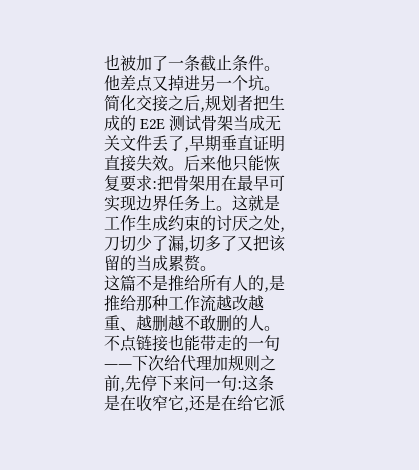也被加了一条截止条件。
他差点又掉进另一个坑。简化交接之后,规划者把生成的 E2E 测试骨架当成无关文件丢了,早期垂直证明直接失效。后来他只能恢复要求:把骨架用在最早可实现边界任务上。这就是工作生成约束的讨厌之处,刀切少了漏,切多了又把该留的当成累赘。
这篇不是推给所有人的,是推给那种工作流越改越重、越删越不敢删的人。不点链接也能带走的一句——下次给代理加规则之前,先停下来问一句:这条是在收窄它,还是在给它派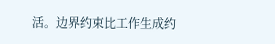活。边界约束比工作生成约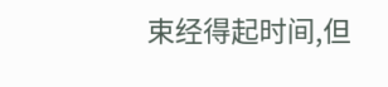束经得起时间,但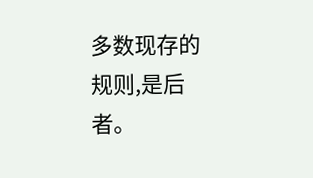多数现存的规则,是后者。